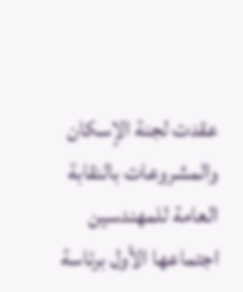عقدت لجنة الإسكان والمشروعات بالنقابة العامة للمهندسين اجتماعها الأول برئاسة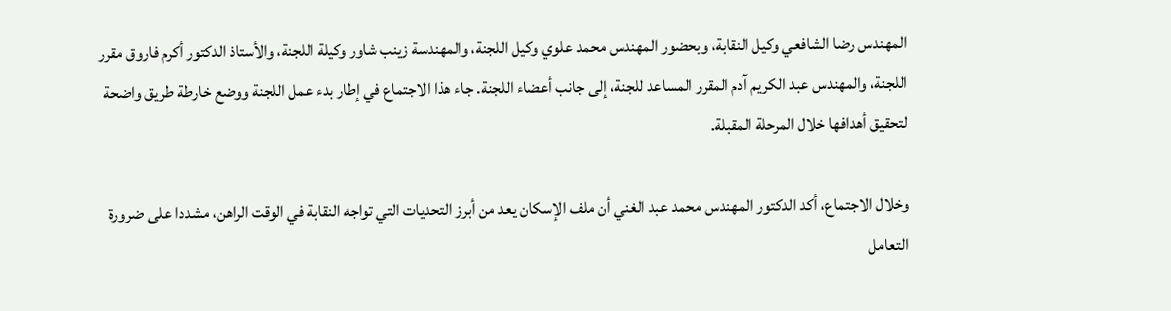المهندس رضا الشافعي وكيل النقابة، وبحضور المهندس محمد علوي وكيل اللجنة، والمهندسة زينب شاور وكيلة اللجنة، والأستاذ الدكتور أكرم فاروق مقرر اللجنة، والمهندس عبد الكريم آدم المقرر المساعد للجنة، إلى جانب أعضاء اللجنة. جاء هذا الاجتماع في إطار بدء عمل اللجنة ووضع خارطة طريق واضحة لتحقيق أهدافها خلال المرحلة المقبلة.

وخلال الاجتماع، أكد الدكتور المهندس محمد عبد الغني أن ملف الإسكان يعد من أبرز التحديات التي تواجه النقابة في الوقت الراهن، مشددا على ضرورة التعامل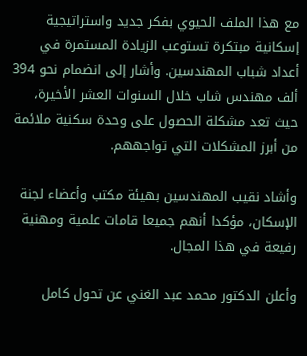مع هذا الملف الحيوي بفكر جديد واستراتيجية إسكانية مبتكرة تستوعب الزيادة المستمرة في أعداد شباب المهندسين. وأشار إلى انضمام نحو 394 ألف مهندس شاب خلال السنوات العشر الأخيرة، حيث تعد مشكلة الحصول على وحدة سكنية ملائمة من أبرز المشكلات التي تواجههم.

وأشاد نقيب المهندسين بهيئة مكتب وأعضاء لجنة الإسكان، مؤكدا أنهم جميعا قامات علمية ومهنية رفيعة في هذا المجال.

وأعلن الدكتور محمد عبد الغني عن تحول كامل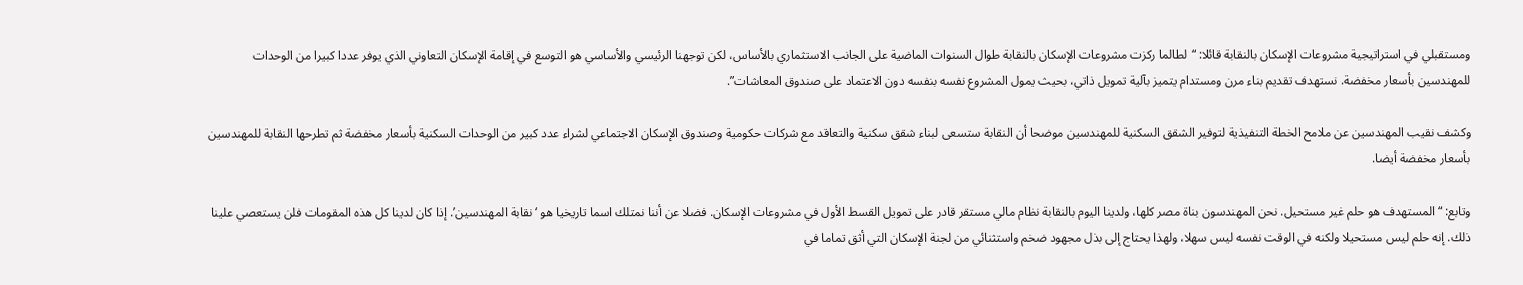ومستقبلي في استراتيجية مشروعات الإسكان بالنقابة قائلا: “لطالما ركزت مشروعات الإسكان بالنقابة طوال السنوات الماضية على الجانب الاستثماري بالأساس، لكن توجهنا الرئيسي والأساسي هو التوسع في إقامة الإسكان التعاوني الذي يوفر عددا كبيرا من الوحدات للمهندسين بأسعار مخفضة. نستهدف تقديم بناء مرن ومستدام يتميز بآلية تمويل ذاتي، بحيث يمول المشروع نفسه بنفسه دون الاعتماد على صندوق المعاشات”.

وكشف نقيب المهندسين عن ملامح الخطة التنفيذية لتوفير الشقق السكنية للمهندسين موضحا أن النقابة ستسعى لبناء شقق سكنية والتعاقد مع شركات حكومية وصندوق الإسكان الاجتماعي لشراء عدد كبير من الوحدات السكنية بأسعار مخفضة ثم تطرحها النقابة للمهندسين بأسعار مخفضة أيضا.

وتابع: “المستهدف هو حلم غير مستحيل. نحن المهندسون بناة مصر كلها، ولدينا اليوم بالنقابة نظام مالي مستقر قادر على تمويل القسط الأول في مشروعات الإسكان. فضلا عن أننا نمتلك اسما تاريخيا هو ‘نقابة المهندسين’. إذا كان لدينا كل هذه المقومات فلن يستعصي علينا ذلك. إنه حلم ليس مستحيلا ولكنه في الوقت نفسه ليس سهلا، ولهذا يحتاج إلى بذل مجهود ضخم واستثنائي من لجنة الإسكان التي أثق تماما في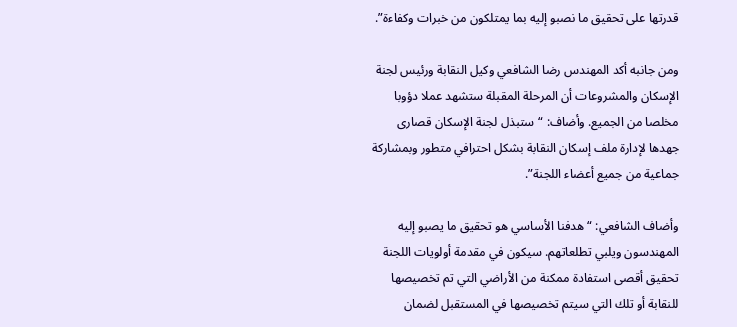قدرتها على تحقيق ما نصبو إليه بما يمتلكون من خبرات وكفاءة”.

ومن جانبه أكد المهندس رضا الشافعي وكيل النقابة ورئيس لجنة الإسكان والمشروعات أن المرحلة المقبلة ستشهد عملا دؤوبا مخلصا من الجميع. وأضاف: “ستبذل لجنة الإسكان قصارى جهدها لإدارة ملف إسكان النقابة بشكل احترافي متطور وبمشاركة جماعية من جميع أعضاء اللجنة”.

وأضاف الشافعي: “هدفنا الأساسي هو تحقيق ما يصبو إليه المهندسون ويلبي تطلعاتهم. سيكون في مقدمة أولويات اللجنة تحقيق أقصى استفادة ممكنة من الأراضي التي تم تخصيصها للنقابة أو تلك التي سيتم تخصيصها في المستقبل لضمان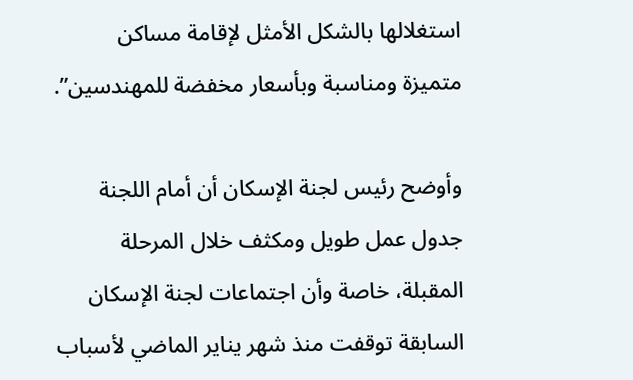استغلالها بالشكل الأمثل لإقامة مساكن متميزة ومناسبة وبأسعار مخفضة للمهندسين”.

وأوضح رئيس لجنة الإسكان أن أمام اللجنة جدول عمل طويل ومكثف خلال المرحلة المقبلة، خاصة وأن اجتماعات لجنة الإسكان السابقة توقفت منذ شهر يناير الماضي لأسباب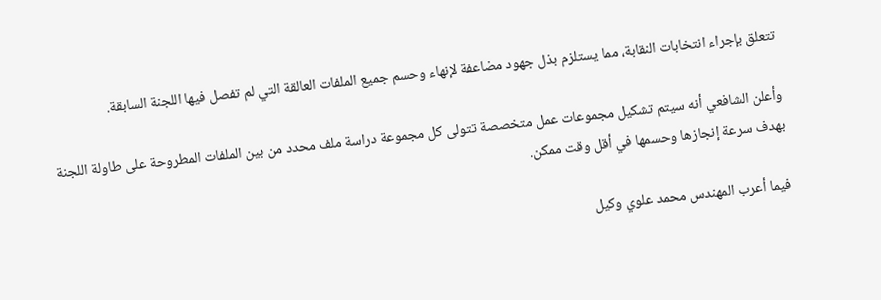تتعلق بإجراء انتخابات النقابة، مما يستلزم بذل جهود مضاعفة لإنهاء وحسم جميع الملفات العالقة التي لم تفصل فيها اللجنة السابقة.

وأعلن الشافعي أنه سيتم تشكيل مجموعات عمل متخصصة تتولى كل مجموعة دراسة ملف محدد من بين الملفات المطروحة على طاولة اللجنة بهدف سرعة إنجازها وحسمها في أقل وقت ممكن.

فيما أعرب المهندس محمد علوي وكيل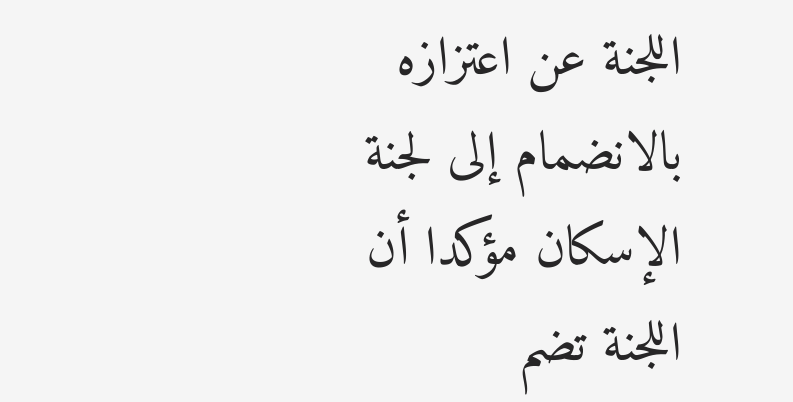اللجنة عن اعتزازه بالانضمام إلى لجنة الإسكان مؤكدا أن اللجنة تضم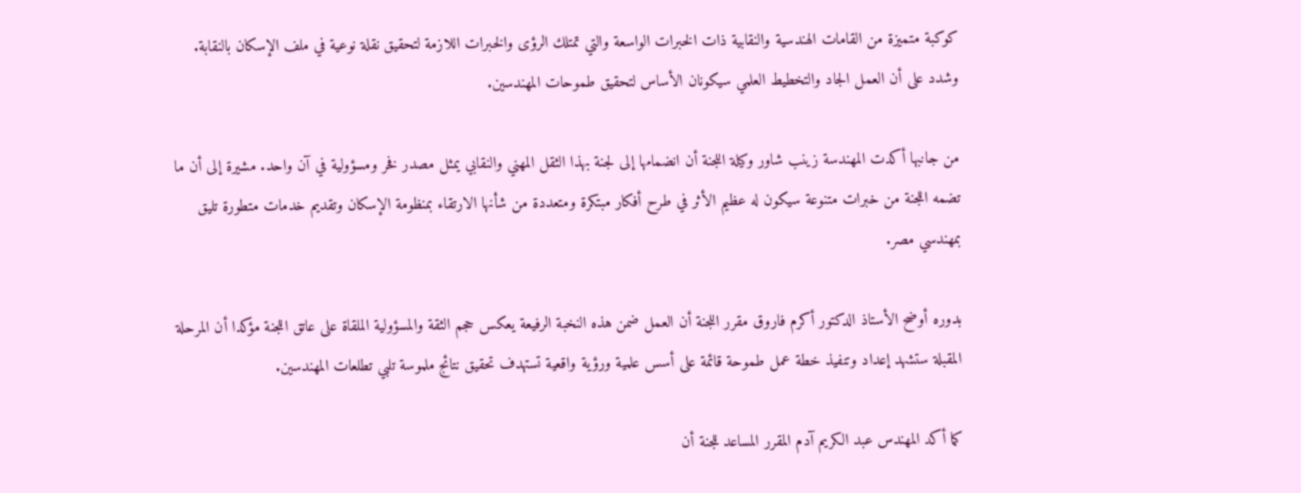كوكبة متميزة من القامات الهندسية والنقابية ذات الخبرات الواسعة والتي تمتلك الرؤى والخبرات اللازمة لتحقيق نقلة نوعية في ملف الإسكان بالنقابة. وشدد على أن العمل الجاد والتخطيط العلمي سيكونان الأساس لتحقيق طموحات المهندسين.

من جانبها أكدت المهندسة زينب شاور وكيلة اللجنة أن انضمامها إلى لجنة بهذا الثقل المهني والنقابي يمثل مصدر فخر ومسؤولية في آن واحد. مشيرة إلى أن ما تضمه اللجنة من خبرات متنوعة سيكون له عظيم الأثر في طرح أفكار مبتكرة ومتعددة من شأنها الارتقاء بمنظومة الإسكان وتقديم خدمات متطورة تليق بمهندسي مصر.

بدوره أوضح الأستاذ الدكتور أكرم فاروق مقرر اللجنة أن العمل ضمن هذه النخبة الرفيعة يعكس حجم الثقة والمسؤولية الملقاة على عاتق اللجنة مؤكدا أن المرحلة المقبلة ستشهد إعداد وتنفيذ خطة عمل طموحة قائمة على أسس علمية ورؤية واقعية تستهدف تحقيق نتائج ملموسة تلبي تطلعات المهندسين.

كما أكد المهندس عبد الكريم آدم المقرر المساعد للجنة أن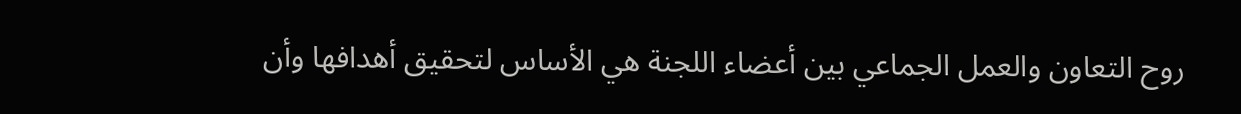روح التعاون والعمل الجماعي بين أعضاء اللجنة هي الأساس لتحقيق أهدافها وأن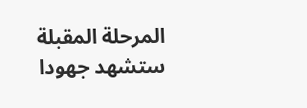المرحلة المقبلة ستشهد جهودا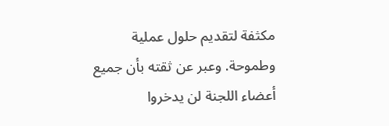مكثفة لتقديم حلول عملية وطموحة. وعبر عن ثقته بأن جميع أعضاء اللجنة لن يدخروا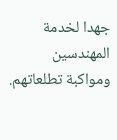جهدا لخدمة المهندسين ومواكبة تطلعاتهم.